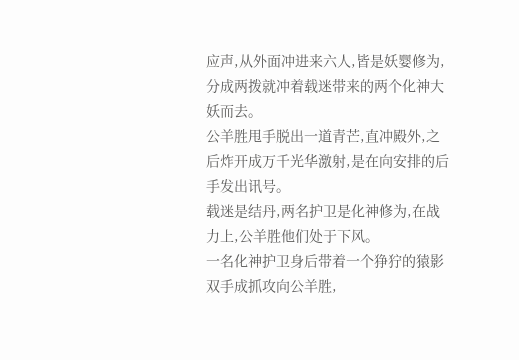应声,从外面冲进来六人,皆是妖婴修为,分成两拨就冲着载迷带来的两个化神大妖而去。
公羊胜甩手脱出一道青芒,直冲殿外,之后炸开成万千光华激射,是在向安排的后手发出讯号。
载迷是结丹,两名护卫是化神修为,在战力上,公羊胜他们处于下风。
一名化神护卫身后带着一个狰狞的猿影双手成抓攻向公羊胜,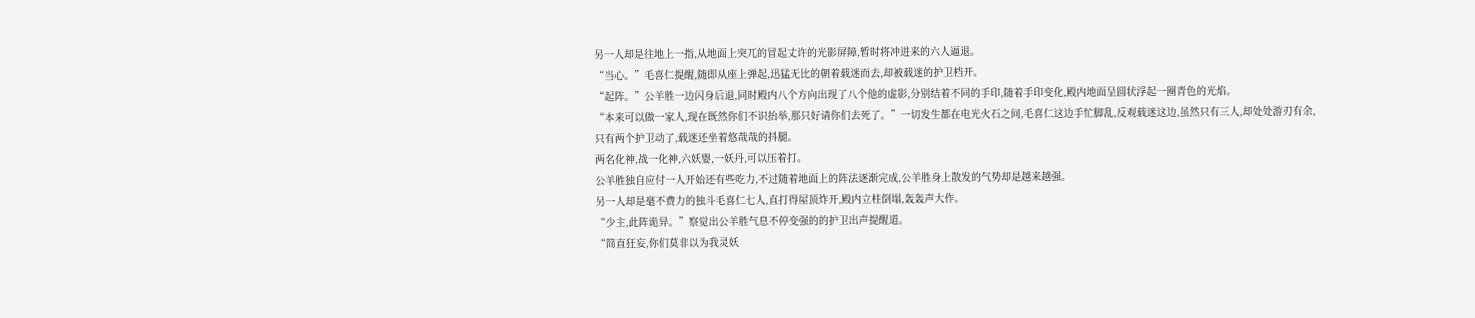另一人却是往地上一指,从地面上突兀的冒起丈许的光影屏障,暂时将冲进来的六人逼退。
“当心。”毛喜仁提醒,随即从座上弹起,迅猛无比的朝着载迷而去,却被载迷的护卫档开。
“起阵。”公羊胜一边闪身后退,同时殿内八个方向出现了八个他的虚影,分别结着不同的手印,随着手印变化,殿内地面呈圆状浮起一圈青色的光焰。
“本来可以做一家人,现在既然你们不识抬举,那只好请你们去死了。”一切发生都在电光火石之间,毛喜仁这边手忙脚乱,反观载迷这边,虽然只有三人,却处处游刃有余,只有两个护卫动了,载迷还坐着悠哉哉的抖腿。
两名化神,战一化神,六妖婴,一妖丹,可以压着打。
公羊胜独自应付一人开始还有些吃力,不过随着地面上的阵法逐渐完成,公羊胜身上散发的气势却是越来越强。
另一人却是毫不费力的独斗毛喜仁七人,直打得屋顶炸开,殿内立柱倒塌,轰轰声大作。
“少主,此阵诡异。”察觉出公羊胜气息不停变强的的护卫出声提醒道。
“简直狂妄,你们莫非以为我灵妖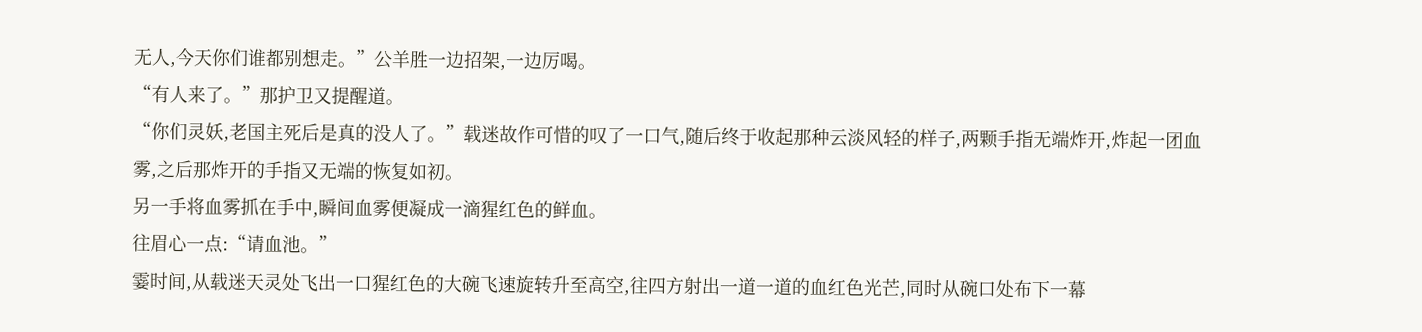无人,今天你们谁都别想走。”公羊胜一边招架,一边厉喝。
“有人来了。”那护卫又提醒道。
“你们灵妖,老国主死后是真的没人了。”载迷故作可惜的叹了一口气,随后终于收起那种云淡风轻的样子,两颗手指无端炸开,炸起一团血雾,之后那炸开的手指又无端的恢复如初。
另一手将血雾抓在手中,瞬间血雾便凝成一滴猩红色的鲜血。
往眉心一点:“请血池。”
霎时间,从载迷天灵处飞出一口猩红色的大碗飞速旋转升至高空,往四方射出一道一道的血红色光芒,同时从碗口处布下一幕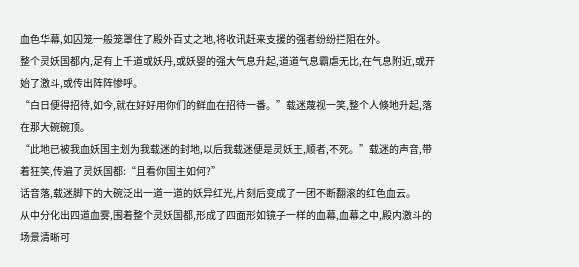血色华幕,如囚笼一般笼罩住了殿外百丈之地,将收讯赶来支援的强者纷纷拦阻在外。
整个灵妖国都内,足有上千道或妖丹,或妖婴的强大气息升起,道道气息霸虐无比,在气息附近,或开始了激斗,或传出阵阵惨呼。
“白日便得招待,如今,就在好好用你们的鲜血在招待一番。”载迷蔑视一笑,整个人倏地升起,落在那大碗碗顶。
“此地已被我血妖国主划为我载迷的封地,以后我载迷便是灵妖王,顺者,不死。”载迷的声音,带着狂笑,传遍了灵妖国都:“且看你国主如何?”
话音落,载迷脚下的大碗泛出一道一道的妖异红光,片刻后变成了一团不断翻滚的红色血云。
从中分化出四道血雾,围着整个灵妖国都,形成了四面形如镜子一样的血幕,血幕之中,殿内激斗的场景清晰可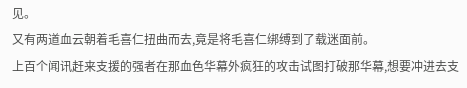见。
又有两道血云朝着毛喜仁扭曲而去,竟是将毛喜仁绑缚到了载迷面前。
上百个闻讯赶来支援的强者在那血色华幕外疯狂的攻击试图打破那华幕,想要冲进去支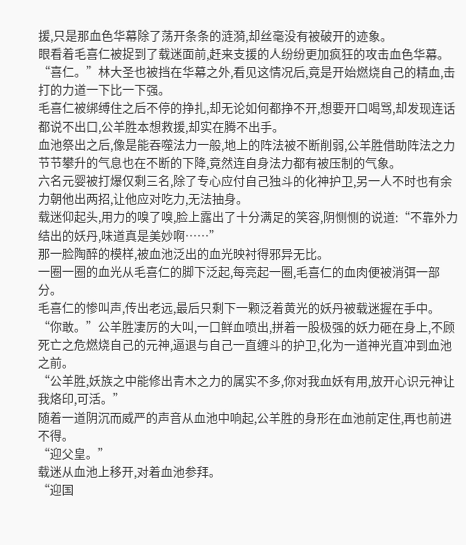援,只是那血色华幕除了荡开条条的涟漪,却丝毫没有被破开的迹象。
眼看着毛喜仁被捉到了载迷面前,赶来支援的人纷纷更加疯狂的攻击血色华幕。
“喜仁。”林大圣也被挡在华幕之外,看见这情况后,竟是开始燃烧自己的精血,击打的力道一下比一下强。
毛喜仁被绑缚住之后不停的挣扎,却无论如何都挣不开,想要开口喝骂,却发现连话都说不出口,公羊胜本想救援,却实在腾不出手。
血池祭出之后,像是能吞噬法力一般,地上的阵法被不断削弱,公羊胜借助阵法之力节节攀升的气息也在不断的下降,竟然连自身法力都有被压制的气象。
六名元婴被打爆仅剩三名,除了专心应付自己独斗的化神护卫,另一人不时也有余力朝他出两招,让他应对吃力,无法抽身。
载迷仰起头,用力的嗅了嗅,脸上露出了十分满足的笑容,阴恻恻的说道:“不靠外力结出的妖丹,味道真是美妙啊……”
那一脸陶醉的模样,被血池泛出的血光映衬得邪异无比。
一圈一圈的血光从毛喜仁的脚下泛起,每亮起一圈,毛喜仁的血肉便被消弭一部分。
毛喜仁的惨叫声,传出老远,最后只剩下一颗泛着黄光的妖丹被载迷握在手中。
“你敢。”公羊胜凄厉的大叫,一口鲜血喷出,拼着一股极强的妖力砸在身上,不顾死亡之危燃烧自己的元神,逼退与自己一直缠斗的护卫,化为一道神光直冲到血池之前。
“公羊胜,妖族之中能修出青木之力的属实不多,你对我血妖有用,放开心识元神让我烙印,可活。”
随着一道阴沉而威严的声音从血池中响起,公羊胜的身形在血池前定住,再也前进不得。
“迎父皇。”
载迷从血池上移开,对着血池参拜。
“迎国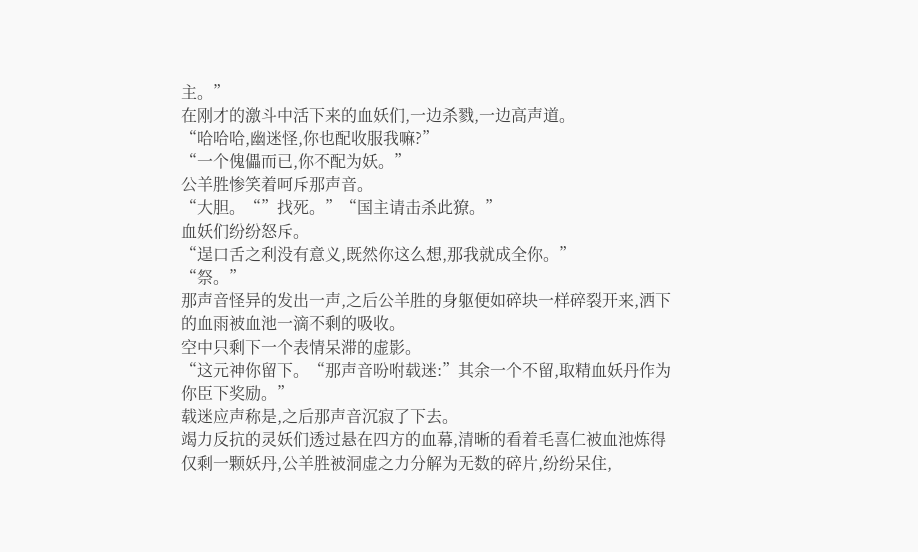主。”
在刚才的激斗中活下来的血妖们,一边杀戮,一边高声道。
“哈哈哈,幽迷怪,你也配收服我嘛?”
“一个傀儡而已,你不配为妖。”
公羊胜惨笑着呵斥那声音。
“大胆。“”找死。”“国主请击杀此獠。”
血妖们纷纷怒斥。
“逞口舌之利没有意义,既然你这么想,那我就成全你。”
“祭。”
那声音怪异的发出一声,之后公羊胜的身躯便如碎块一样碎裂开来,洒下的血雨被血池一滴不剩的吸收。
空中只剩下一个表情呆滞的虚影。
“这元神你留下。“那声音吩咐载迷:”其余一个不留,取精血妖丹作为你臣下奖励。”
载迷应声称是,之后那声音沉寂了下去。
竭力反抗的灵妖们透过悬在四方的血幕,清晰的看着毛喜仁被血池炼得仅剩一颗妖丹,公羊胜被洞虚之力分解为无数的碎片,纷纷呆住,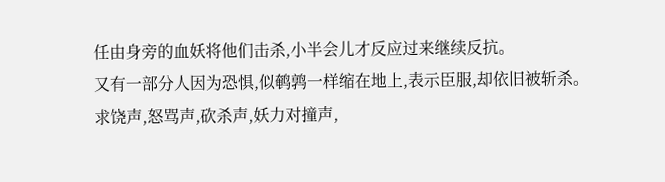任由身旁的血妖将他们击杀,小半会儿才反应过来继续反抗。
又有一部分人因为恐惧,似鹌鹑一样缩在地上,表示臣服,却依旧被斩杀。
求饶声,怒骂声,砍杀声,妖力对撞声,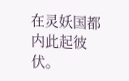在灵妖国都内此起彼伏。